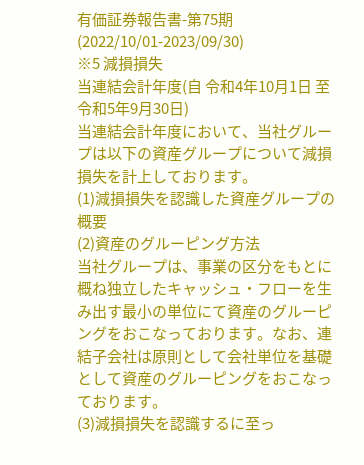有価証券報告書-第75期(2022/10/01-2023/09/30)
※5 減損損失
当連結会計年度(自 令和4年10月1日 至 令和5年9月30日)
当連結会計年度において、当社グループは以下の資産グループについて減損損失を計上しております。
(1)減損損失を認識した資産グループの概要
(2)資産のグルーピング方法
当社グループは、事業の区分をもとに概ね独立したキャッシュ・フローを生み出す最小の単位にて資産のグルーピングをおこなっております。なお、連結子会社は原則として会社単位を基礎として資産のグルーピングをおこなっております。
(3)減損損失を認識するに至っ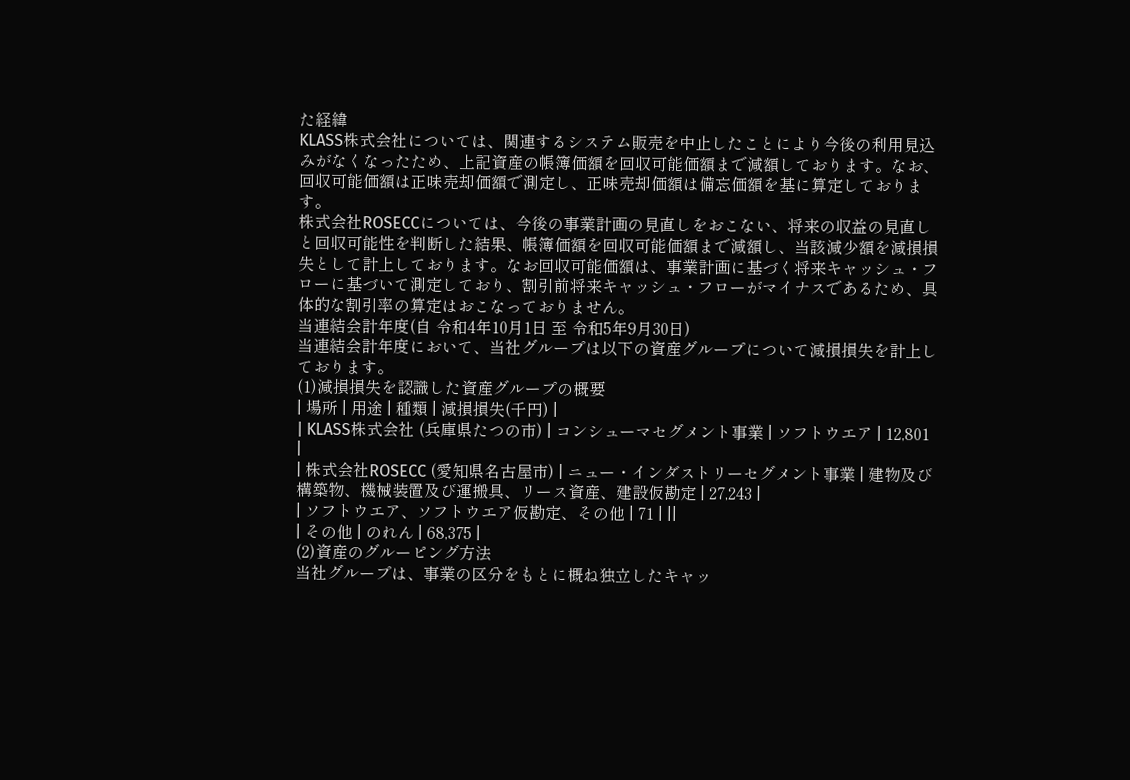た経緯
KLASS株式会社については、関連するシステム販売を中止したことにより今後の利用見込みがなくなったため、上記資産の帳簿価額を回収可能価額まで減額しております。なお、回収可能価額は正味売却価額で測定し、正味売却価額は備忘価額を基に算定しております。
株式会社ROSECCについては、今後の事業計画の見直しをおこない、将来の収益の見直しと回収可能性を判断した結果、帳簿価額を回収可能価額まで減額し、当該減少額を減損損失として計上しております。なお回収可能価額は、事業計画に基づく将来キャッシュ・フローに基づいて測定しており、割引前将来キャッシュ・フローがマイナスであるため、具体的な割引率の算定はおこなっておりません。
当連結会計年度(自 令和4年10月1日 至 令和5年9月30日)
当連結会計年度において、当社グループは以下の資産グループについて減損損失を計上しております。
(1)減損損失を認識した資産グループの概要
| 場所 | 用途 | 種類 | 減損損失(千円) |
| KLASS株式会社 (兵庫県たつの市) | コンシューマセグメント事業 | ソフトウエア | 12,801 |
| 株式会社ROSECC (愛知県名古屋市) | ニュー・インダストリーセグメント事業 | 建物及び構築物、機械装置及び運搬具、リース資産、建設仮勘定 | 27,243 |
| ソフトウエア、ソフトウエア仮勘定、その他 | 71 | ||
| その他 | のれん | 68,375 |
(2)資産のグルーピング方法
当社グループは、事業の区分をもとに概ね独立したキャッ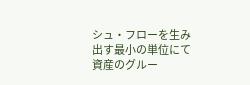シュ・フローを生み出す最小の単位にて資産のグルー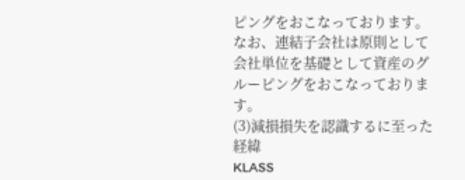ピングをおこなっております。なお、連結子会社は原則として会社単位を基礎として資産のグルーピングをおこなっております。
(3)減損損失を認識するに至った経緯
KLASS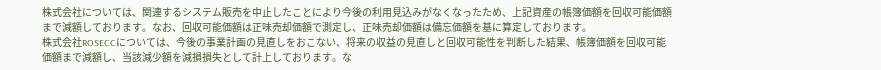株式会社については、関連するシステム販売を中止したことにより今後の利用見込みがなくなったため、上記資産の帳簿価額を回収可能価額まで減額しております。なお、回収可能価額は正味売却価額で測定し、正味売却価額は備忘価額を基に算定しております。
株式会社ROSECCについては、今後の事業計画の見直しをおこない、将来の収益の見直しと回収可能性を判断した結果、帳簿価額を回収可能価額まで減額し、当該減少額を減損損失として計上しております。な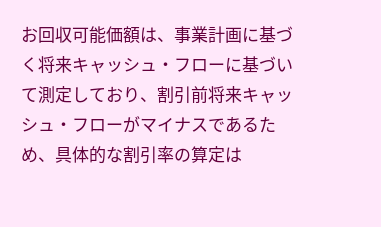お回収可能価額は、事業計画に基づく将来キャッシュ・フローに基づいて測定しており、割引前将来キャッシュ・フローがマイナスであるため、具体的な割引率の算定は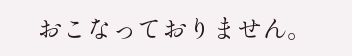おこなっておりません。